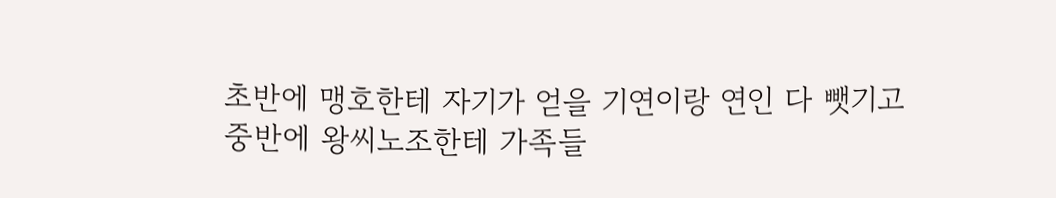초반에 맹호한테 자기가 얻을 기연이랑 연인 다 뺏기고
중반에 왕씨노조한테 가족들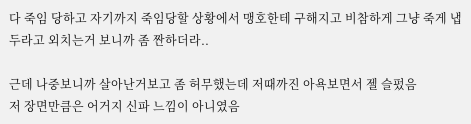다 죽임 당하고 자기까지 죽임당할 상황에서 맹호한테 구해지고 비참하게 그냥 죽게 냅두라고 외치는거 보니까 좀 짠하더라..

근데 나중보니까 살아난거보고 좀 허무했는데 저때까진 아욕보면서 젤 슬펐음
저 장면만큼은 어거지 신파 느낌이 아니였음